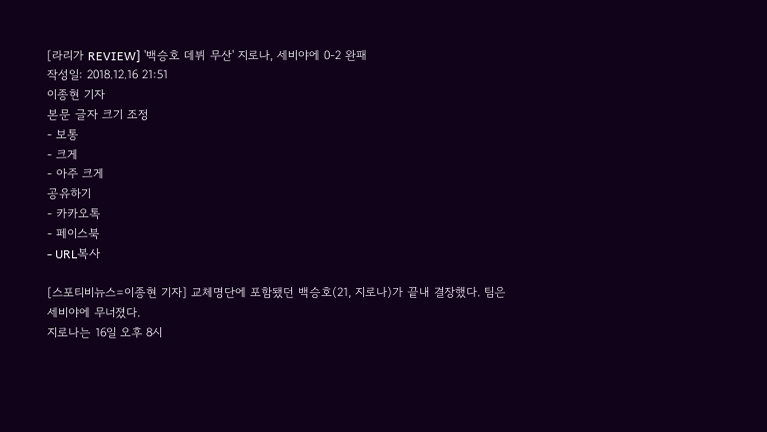[라리가 REVIEW] '백승호 데뷔 무산' 지로나, 세비야에 0-2 완패
작성일: 2018.12.16 21:51
이종현 기자
본문 글자 크기 조정
- 보통
- 크게
- 아주 크게
공유하기
- 카카오톡
- 페이스북
- URL복사

[스포티비뉴스=이종현 기자] 교체명단에 포함됐던 백승호(21, 지로나)가 끝내 결장했다. 팀은 세비야에 무너졌다.
지로나는 16일 오후 8시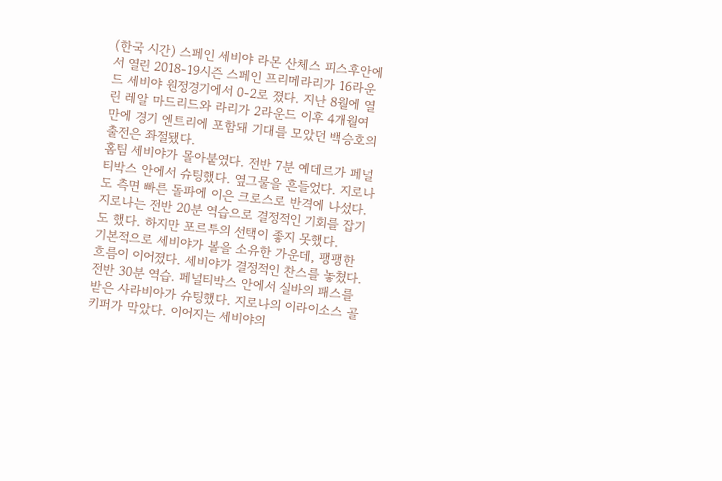(한국 시간) 스페인 세비야 라몬 산체스 피스후안에서 열린 2018-19시즌 스페인 프리메라리가 16라운드 세비야 원정경기에서 0-2로 졌다. 지난 8월에 열린 레알 마드리드와 라리가 2라운드 이후 4개월여 만에 경기 엔트리에 포함돼 기대를 모았던 백승호의 출전은 좌절됐다.
홈팀 세비야가 몰아붙였다. 전반 7분 예데르가 페널티박스 안에서 슈팅했다. 옆그물을 흔들었다. 지로나도 측면 빠른 돌파에 이은 크로스로 반격에 나섰다. 지로나는 전반 20분 역습으로 결정적인 기회를 잡기도 했다. 하지만 포르투의 선택이 좋지 못했다.
기본적으로 세비야가 볼을 소유한 가운데, 팽팽한 흐름이 이어졌다. 세비야가 결정적인 찬스를 놓쳤다. 전반 30분 역습. 페널티박스 안에서 실바의 패스를 받은 사라비아가 슈팅했다. 지로나의 이라이소스 골키퍼가 막았다. 이어지는 세비야의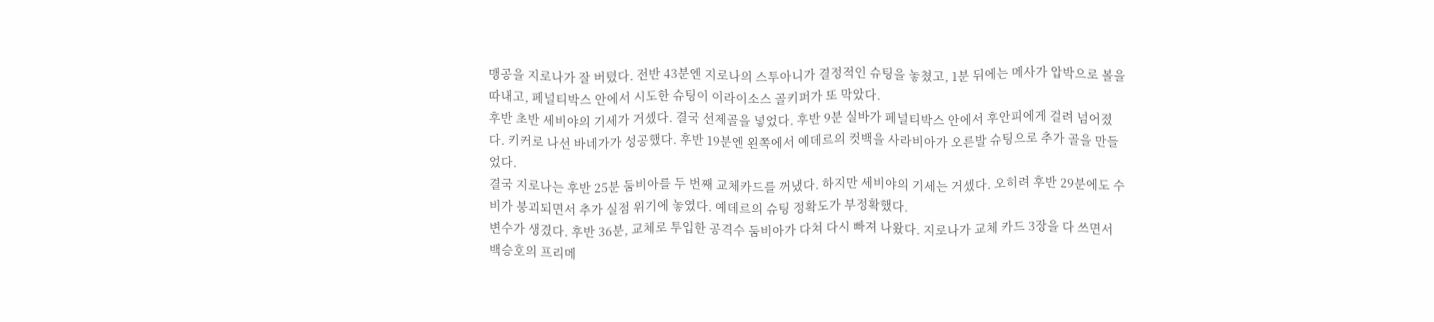맹공을 지로나가 잘 버텼다. 전반 43분엔 지로나의 스투아니가 결정적인 슈팅을 놓쳤고, 1분 뒤에는 메사가 압박으로 볼을 따내고, 페널티박스 안에서 시도한 슈팅이 이라이소스 골키퍼가 또 막았다.
후반 초반 세비야의 기세가 거셌다. 결국 선제골을 넣었다. 후반 9분 실바가 페널티박스 안에서 후안피에게 걸려 넘어졌다. 키커로 나선 바네가가 성공했다. 후반 19분엔 왼쪽에서 예데르의 컷백을 사라비아가 오른발 슈팅으로 추가 골을 만들었다.
결국 지로나는 후반 25분 둠비아를 두 번째 교체카드를 꺼냈다. 하지만 세비야의 기세는 거셌다. 오히려 후반 29분에도 수비가 붕괴되면서 추가 실점 위기에 놓였다. 예데르의 슈팅 정확도가 부정확했다.
변수가 생겼다. 후반 36분, 교체로 투입한 공격수 둠비아가 다쳐 다시 빠져 나왔다. 지로나가 교체 카드 3장을 다 쓰면서 백승호의 프리메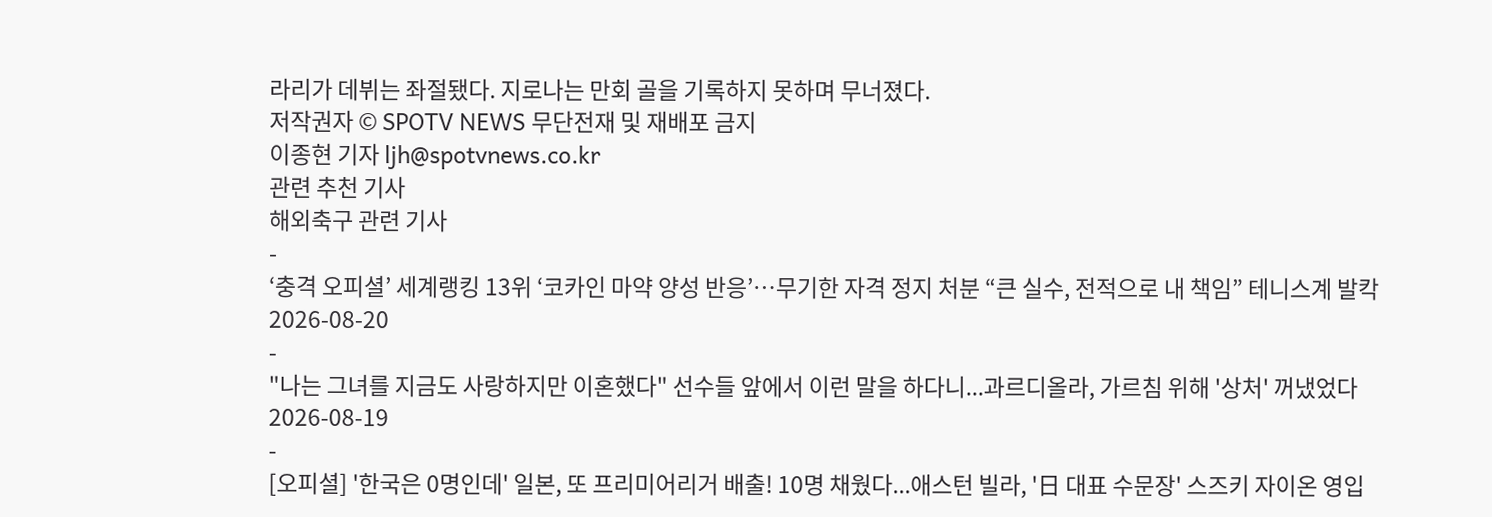라리가 데뷔는 좌절됐다. 지로나는 만회 골을 기록하지 못하며 무너졌다.
저작권자 © SPOTV NEWS 무단전재 및 재배포 금지
이종현 기자 ljh@spotvnews.co.kr
관련 추천 기사
해외축구 관련 기사
-
‘충격 오피셜’ 세계랭킹 13위 ‘코카인 마약 양성 반응’…무기한 자격 정지 처분 “큰 실수, 전적으로 내 책임” 테니스계 발칵
2026-08-20
-
"나는 그녀를 지금도 사랑하지만 이혼했다" 선수들 앞에서 이런 말을 하다니...과르디올라, 가르침 위해 '상처' 꺼냈었다
2026-08-19
-
[오피셜] '한국은 0명인데' 일본, 또 프리미어리거 배출! 10명 채웠다...애스턴 빌라, '日 대표 수문장' 스즈키 자이온 영입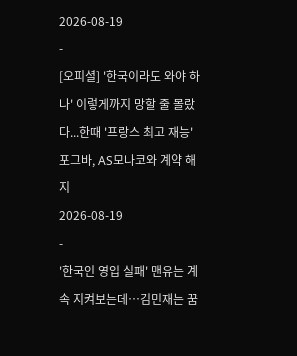2026-08-19
-
[오피셜] '한국이라도 와야 하나' 이렇게까지 망할 줄 몰랐다...한때 '프랑스 최고 재능' 포그바, AS모나코와 계약 해지
2026-08-19
-
'한국인 영입 실패' 맨유는 계속 지켜보는데…김민재는 꿈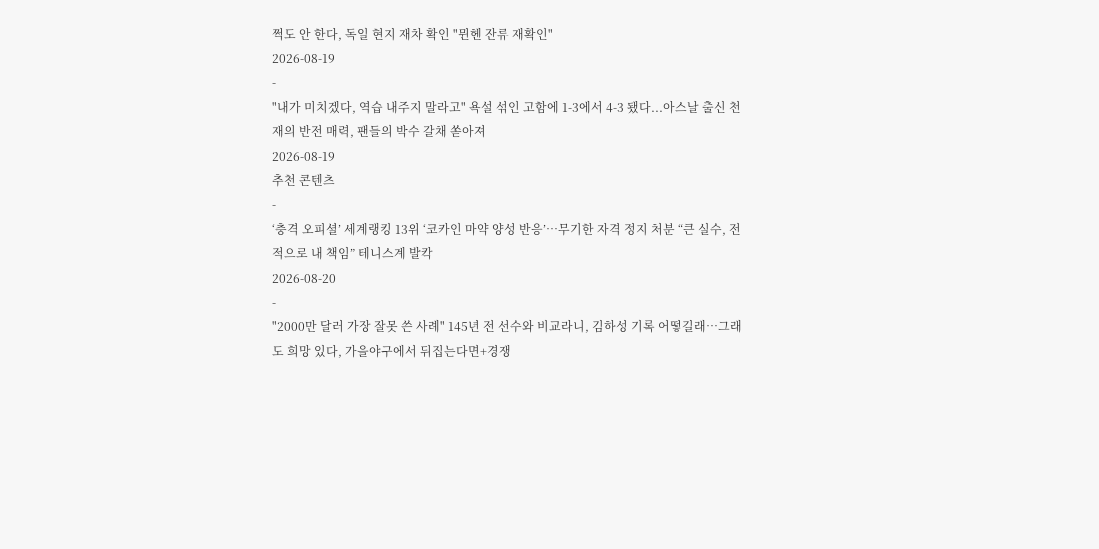쩍도 안 한다, 독일 현지 재차 확인 "뮌헨 잔류 재확인"
2026-08-19
-
"내가 미치겠다, 역습 내주지 말라고" 욕설 섞인 고함에 1-3에서 4-3 됐다...아스날 출신 천재의 반전 매력, 팬들의 박수 갈채 쏟아져
2026-08-19
추천 콘텐츠
-
‘충격 오피셜’ 세계랭킹 13위 ‘코카인 마약 양성 반응’…무기한 자격 정지 처분 “큰 실수, 전적으로 내 책임” 테니스계 발칵
2026-08-20
-
"2000만 달러 가장 잘못 쓴 사례" 145년 전 선수와 비교라니, 김하성 기록 어떻길래…그래도 희망 있다, 가을야구에서 뒤집는다면+경쟁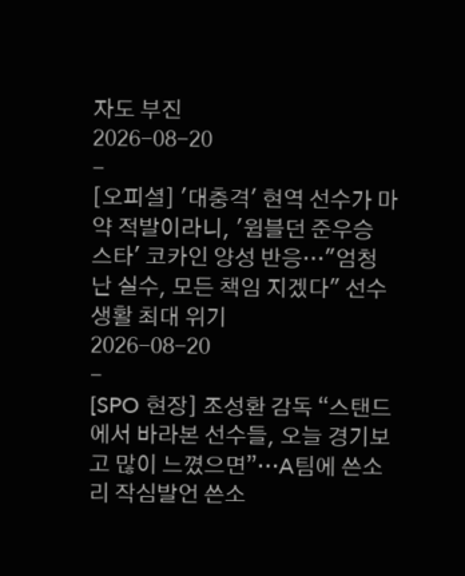자도 부진
2026-08-20
-
[오피셜] '대충격' 현역 선수가 마약 적발이라니, '윔블던 준우승 스타' 코카인 양성 반응…"엄청난 실수, 모든 책임 지겠다" 선수 생활 최대 위기
2026-08-20
-
[SPO 현장] 조성환 감독 “스탠드에서 바라본 선수들, 오늘 경기보고 많이 느꼈으면”…A팀에 쓴소리 작심발언 쓴소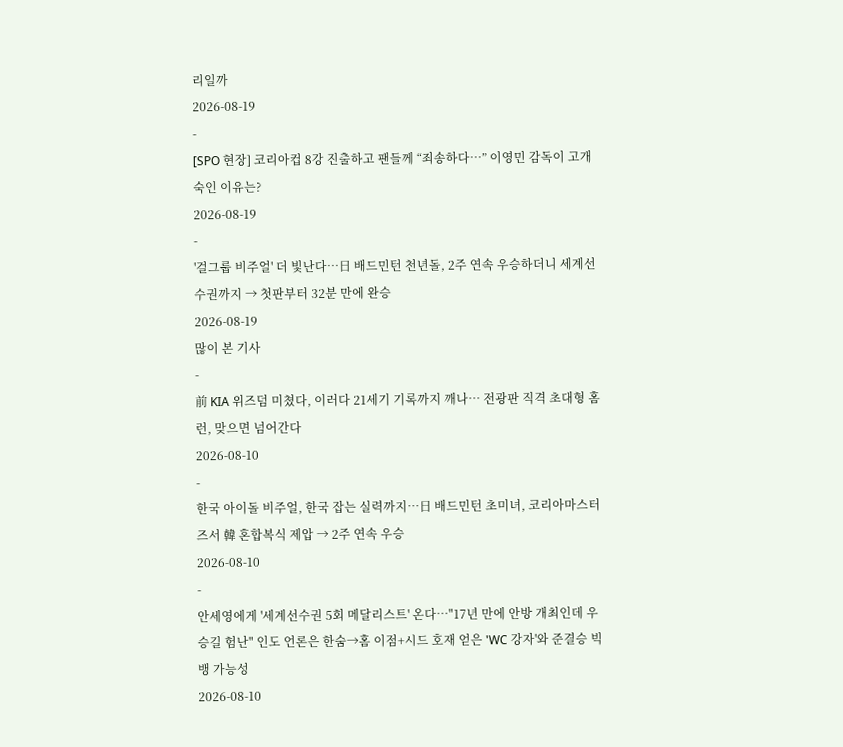리일까
2026-08-19
-
[SPO 현장] 코리아컵 8강 진출하고 팬들께 “죄송하다…” 이영민 감독이 고개 숙인 이유는?
2026-08-19
-
'걸그룹 비주얼' 더 빛난다…日 배드민턴 천년돌, 2주 연속 우승하더니 세계선수권까지 → 첫판부터 32분 만에 완승
2026-08-19
많이 본 기사
-
前 KIA 위즈덤 미쳤다, 이러다 21세기 기록까지 깨나… 전광판 직격 초대형 홈런, 맞으면 넘어간다
2026-08-10
-
한국 아이돌 비주얼, 한국 잡는 실력까지…日 배드민턴 초미녀, 코리아마스터즈서 韓 혼합복식 제압 → 2주 연속 우승
2026-08-10
-
안세영에게 '세계선수권 5회 메달리스트' 온다…"17년 만에 안방 개최인데 우승길 험난" 인도 언론은 한숨→홈 이점+시드 호재 얻은 'WC 강자'와 준결승 빅뱅 가능성
2026-08-10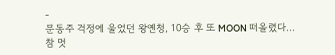-
문동주 걱정에 울었던 왕옌청, 10승 후 또 MOON 떠올렸다…참 멋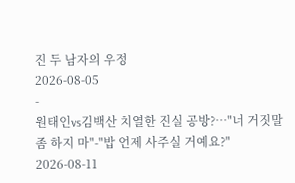진 두 남자의 우정
2026-08-05
-
원태인vs김백산 치열한 진실 공방?…"너 거짓말 좀 하지 마"-"밥 언제 사주실 거예요?"
2026-08-11